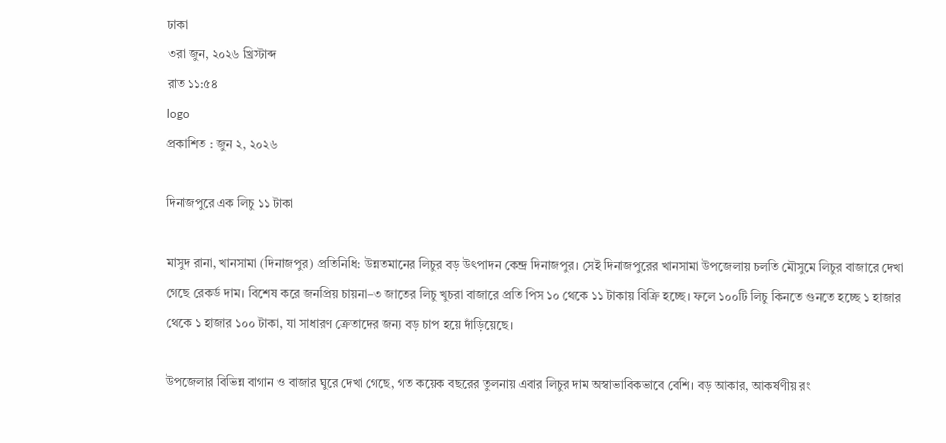ঢাকা
৩রা জুন, ২০২৬ খ্রিস্টাব্দ
রাত ১১:৫৪
logo
প্রকাশিত : জুন ২, ২০২৬

দিনাজপুরে এক লিচু ১১ টাকা

মাসুদ রানা, খানসামা (দিনাজপুর) প্রতিনিধি: উন্নতমানের লিচুর বড় উৎপাদন কেন্দ্র দিনাজপুর। সেই দিনাজপুরের খানসামা উপজেলায় চলতি মৌসুমে লিচুর বাজারে দেখা গেছে রেকর্ড দাম। বিশেষ করে জনপ্রিয় চায়না–৩ জাতের লিচু খুচরা বাজারে প্রতি পিস ১০ থেকে ১১ টাকায় বিক্রি হচ্ছে। ফলে ১০০টি লিচু কিনতে গুনতে হচ্ছে ১ হাজার থেকে ১ হাজার ১০০ টাকা, যা সাধারণ ক্রেতাদের জন্য বড় চাপ হয়ে দাঁড়িয়েছে।

উপজেলার বিভিন্ন বাগান ও বাজার ঘুরে দেখা গেছে, গত কয়েক বছরের তুলনায় এবার লিচুর দাম অস্বাভাবিকভাবে বেশি। বড় আকার, আকর্ষণীয় রং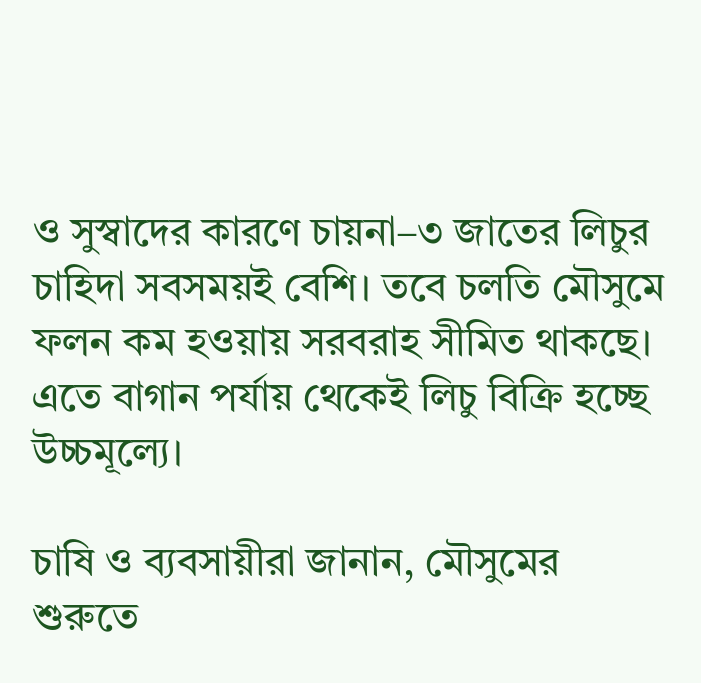ও সুস্বাদের কারণে চায়না–৩ জাতের লিচুর চাহিদা সবসময়ই বেশি। তবে চলতি মৌসুমে ফলন কম হওয়ায় সরবরাহ সীমিত থাকছে। এতে বাগান পর্যায় থেকেই লিচু বিক্রি হচ্ছে উচ্চমূল্যে।

চাষি ও ব্যবসায়ীরা জানান, মৌসুমের শুরুতে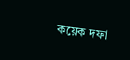কয়েক দফা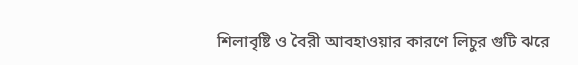শিলাবৃষ্টি ও বৈরী আবহাওয়ার কারণে লিচুর গুটি ঝরে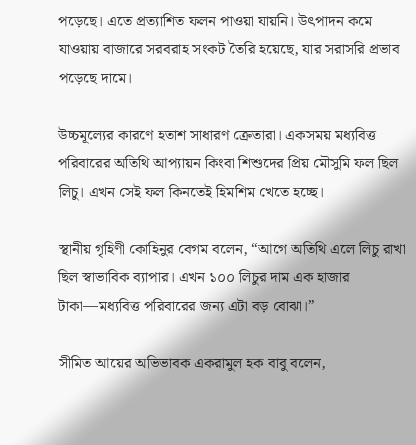পড়েছে। এতে প্রত্যাশিত ফলন পাওয়া যায়নি। উৎপাদন কমে যাওয়ায় বাজারে সরবরাহ সংকট তৈরি হয়েছে, যার সরাসরি প্রভাব পড়েছে দামে।

উচ্চমূল্যের কারণে হতাশ সাধারণ ক্রেতারা। একসময় মধ্যবিত্ত পরিবারের অতিথি আপ্যায়ন কিংবা শিশুদের প্রিয় মৌসুমি ফল ছিল লিচু। এখন সেই ফল কিনতেই হিমশিম খেতে হচ্ছে।

স্থানীয় গৃহিণী কোহিনুর বেগম বলেন, “আগে অতিথি এলে লিচু রাখা ছিল স্বাভাবিক ব্যাপার। এখন ১০০ লিচুর দাম এক হাজার টাকা—মধ্যবিত্ত পরিবারের জন্য এটা বড় বোঝা।”

সীমিত আয়ের অভিভাবক একরামুল হক বাবু বলেন,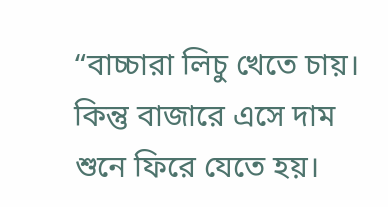“বাচ্চারা লিচু খেতে চায়। কিন্তু বাজারে এসে দাম শুনে ফিরে যেতে হয়।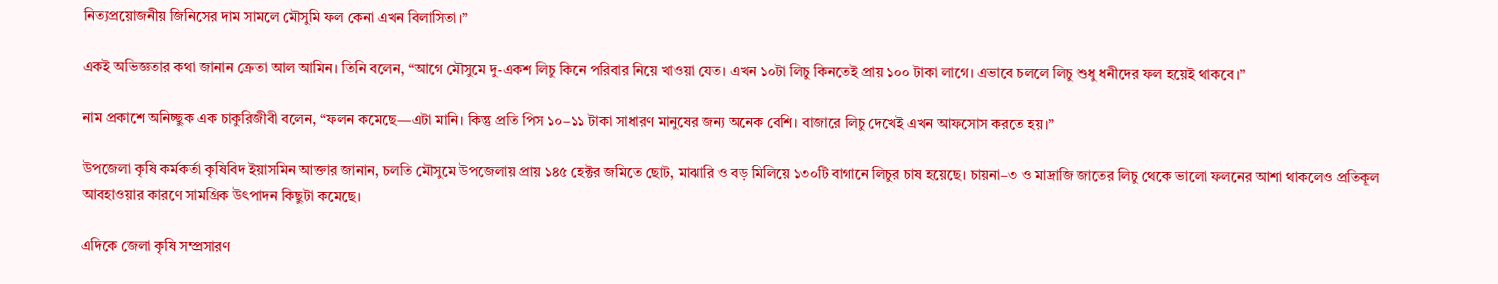নিত্যপ্রয়োজনীয় জিনিসের দাম সামলে মৌসুমি ফল কেনা এখন বিলাসিতা।”

একই অভিজ্ঞতার কথা জানান ক্রেতা আল আমিন। তিনি বলেন, “আগে মৌসুমে দু-একশ লিচু কিনে পরিবার নিয়ে খাওয়া যেত। এখন ১০টা লিচু কিনতেই প্রায় ১০০ টাকা লাগে। এভাবে চললে লিচু শুধু ধনীদের ফল হয়েই থাকবে।”

নাম প্রকাশে অনিচ্ছুক এক চাকুরিজীবী বলেন, “ফলন কমেছে—এটা মানি। কিন্তু প্রতি পিস ১০–১১ টাকা সাধারণ মানুষের জন্য অনেক বেশি। বাজারে লিচু দেখেই এখন আফসোস করতে হয়।”

উপজেলা কৃষি কর্মকর্তা কৃষিবিদ ইয়াসমিন আক্তার জানান, চলতি মৌসুমে উপজেলায় প্রায় ১৪৫ হেক্টর জমিতে ছোট, মাঝারি ও বড় মিলিয়ে ১৩০টি বাগানে লিচুর চাষ হয়েছে। চায়না–৩ ও মাদ্রাজি জাতের লিচু থেকে ভালো ফলনের আশা থাকলেও প্রতিকূল আবহাওয়ার কারণে সামগ্রিক উৎপাদন কিছুটা কমেছে।

এদিকে জেলা কৃষি সম্প্রসারণ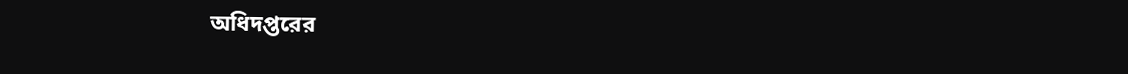অধিদপ্তরের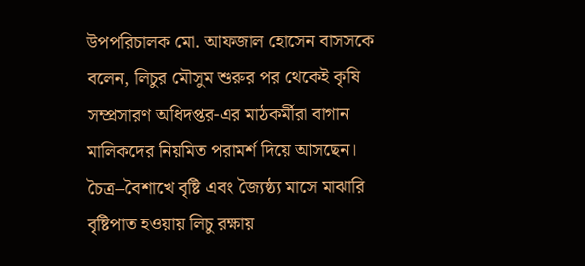উপপরিচালক মো. আফজাল হোসেন বাসসকে বলেন, লিচুর মৌসুম শুরুর পর থেকেই কৃষি সম্প্রসারণ অধিদপ্তর-এর মাঠকর্মীরা বাগান মালিকদের নিয়মিত পরামর্শ দিয়ে আসছেন। চৈত্র–বৈশাখে বৃষ্টি এবং জ্যৈষ্ঠ্য মাসে মাঝারি বৃষ্টিপাত হওয়ায় লিচু রক্ষায়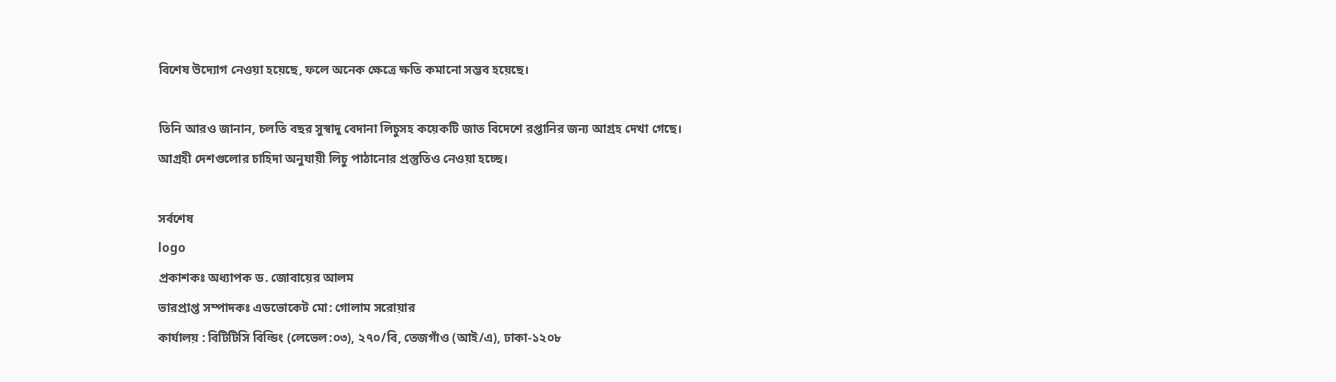বিশেষ উদ্যোগ নেওয়া হয়েছে, ফলে অনেক ক্ষেত্রে ক্ষতি কমানো সম্ভব হয়েছে।

তিনি আরও জানান, চলতি বছর সুস্বাদু বেদানা লিচুসহ কয়েকটি জাত বিদেশে রপ্তানির জন্য আগ্রহ দেখা গেছে। আগ্রহী দেশগুলোর চাহিদা অনুযায়ী লিচু পাঠানোর প্রস্তুতিও নেওয়া হচ্ছে।

সর্বশেষ
logo
প্রকাশকঃ অধ্যাপক ড. জোবায়ের আলম
ভারপ্রাপ্ত সম্পাদকঃ এডভোকেট মো: গোলাম সরোয়ার
কার্যালয় : বিটিটিসি বিল্ডিং (লেভেল:০৩), ২৭০/বি, তেজগাঁও (আই/এ), ঢাকা-১২০৮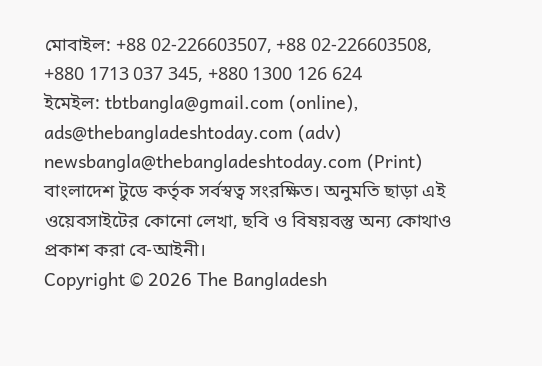মোবাইল: +88 02-226603507, +88 02-226603508, +880 1713 037 345, +880 1300 126 624
ইমেইল: tbtbangla@gmail.com (online), ads@thebangladeshtoday.com (adv) newsbangla@thebangladeshtoday.com (Print)
বাংলাদেশ টুডে কর্তৃক সর্বস্বত্ব সংরক্ষিত। অনুমতি ছাড়া এই ওয়েবসাইটের কোনো লেখা, ছবি ও বিষয়বস্তু অন্য কোথাও প্রকাশ করা বে-আইনী।
Copyright © 2026 The Bangladesh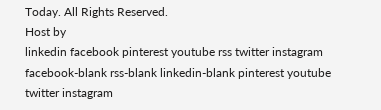Today. All Rights Reserved.
Host by
linkedin facebook pinterest youtube rss twitter instagram facebook-blank rss-blank linkedin-blank pinterest youtube twitter instagram